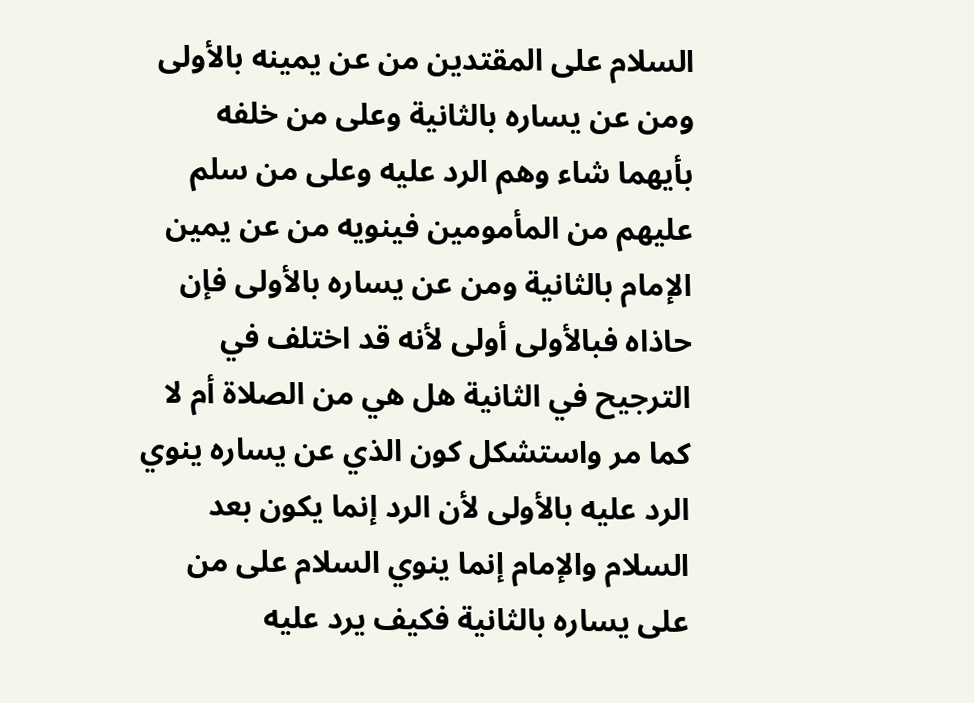السلام على المقتدين من عن يمينه بالأولى ومن عن يساره بالثانية وعلى من خلفه بأيهما شاء وهم الرد عليه وعلى من سلم عليهم من المأمومين فينويه من عن يمين الإمام بالثانية ومن عن يساره بالأولى فإن حاذاه فبالأولى أولى لأنه قد اختلف في الترجيح في الثانية هل هي من الصلاة أم لا كما مر واستشكل كون الذي عن يساره ينوي الرد عليه بالأولى لأن الرد إنما يكون بعد السلام والإمام إنما ينوي السلام على من على يساره بالثانية فكيف يرد عليه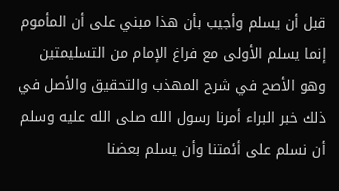قبل أن يسلم وأجيب بأن هذا مبني على أن المأموم إنما يسلم الأولى مع فراغ الإمام من التسليمتين وهو الأصح في شرح المهذب والتحقيق والأصل في ذلك خبر البراء أمرنا رسول الله صلى الله عليه وسلم أن نسلم على أئمتنا وأن يسلم بعضنا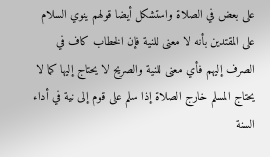على بعض في الصلاة واستشكل أيضا قولهم ينوي السلام على المقتدين بأنه لا معنى للنية فإن الخطاب كاف في الصرف إليهم فأي معنى للنية والصريح لا يحتاج إليها كما لا يحتاج المسلم خارج الصلاة إذا سلم على قوم إلى نية في أداء السنة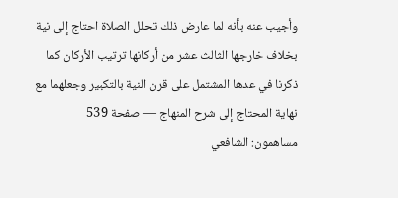وأجيب عنه بأنه لما عارض ذلك تحلل الصلاة احتاج إلى نية بخلاف خارجها الثالث عشر من أركانها ترتيب الأركان كما ذكرنا في عدها المشتمل على قرن النية بالتكبير وجعلهما مع
نهاية المحتاج إلى شرح المنهاج — صفحة 539
مساهمون: الشافعي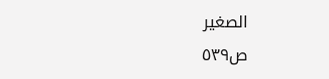الصغير
ص٥٣٩